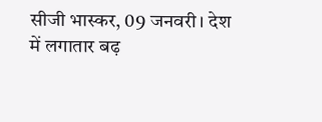सीजी भास्कर, 09 जनवरी। देश में लगातार बढ़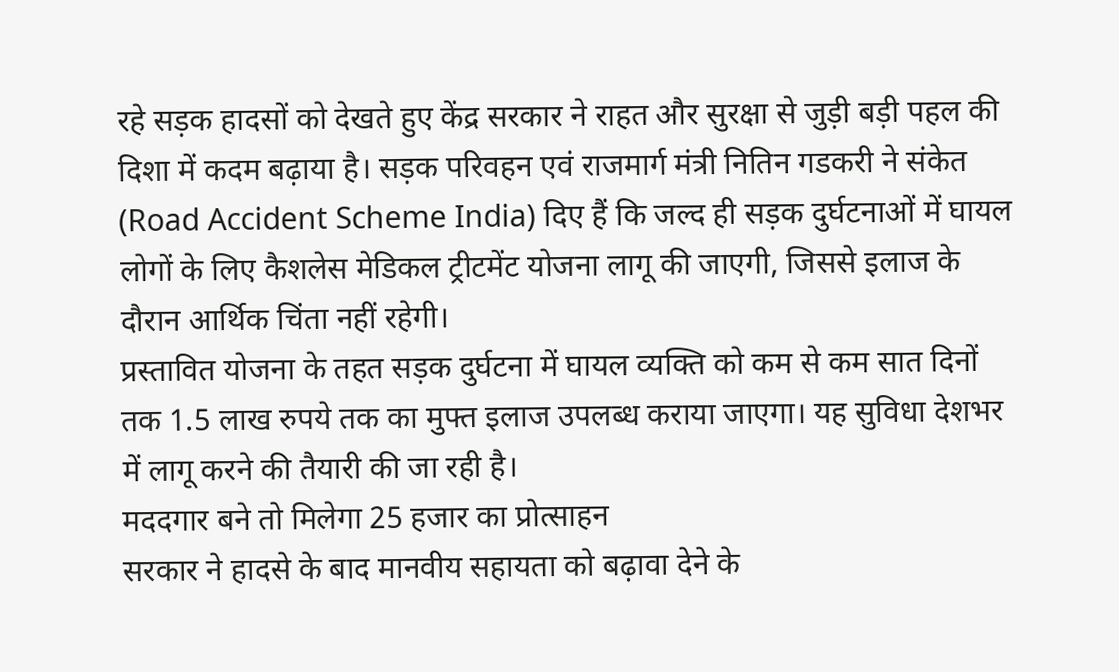रहे सड़क हादसों को देखते हुए केंद्र सरकार ने राहत और सुरक्षा से जुड़ी बड़ी पहल की दिशा में कदम बढ़ाया है। सड़क परिवहन एवं राजमार्ग मंत्री नितिन गडकरी ने संकेत (Road Accident Scheme India) दिए हैं कि जल्द ही सड़क दुर्घटनाओं में घायल लोगों के लिए कैशलेस मेडिकल ट्रीटमेंट योजना लागू की जाएगी, जिससे इलाज के दौरान आर्थिक चिंता नहीं रहेगी।
प्रस्तावित योजना के तहत सड़क दुर्घटना में घायल व्यक्ति को कम से कम सात दिनों तक 1.5 लाख रुपये तक का मुफ्त इलाज उपलब्ध कराया जाएगा। यह सुविधा देशभर में लागू करने की तैयारी की जा रही है।
मददगार बने तो मिलेगा 25 हजार का प्रोत्साहन
सरकार ने हादसे के बाद मानवीय सहायता को बढ़ावा देने के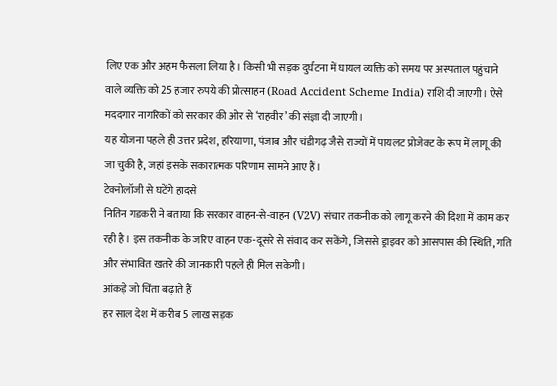लिए एक और अहम फैसला लिया है। किसी भी सड़क दुर्घटना में घायल व्यक्ति को समय पर अस्पताल पहुंचाने वाले व्यक्ति को 25 हजार रुपये की प्रोत्साहन (Road Accident Scheme India) राशि दी जाएगी। ऐसे मददगार नागरिकों को सरकार की ओर से ‘राहवीर’ की संज्ञा दी जाएगी।
यह योजना पहले ही उत्तर प्रदेश, हरियाणा, पंजाब और चंडीगढ़ जैसे राज्यों में पायलट प्रोजेक्ट के रूप में लागू की जा चुकी है, जहां इसके सकारात्मक परिणाम सामने आए हैं।
टेक्नोलॉजी से घटेंगे हादसे
नितिन गडकरी ने बताया कि सरकार वाहन-से-वाहन (V2V) संचार तकनीक को लागू करने की दिशा में काम कर रही है। इस तकनीक के जरिए वाहन एक-दूसरे से संवाद कर सकेंगे, जिससे ड्राइवर को आसपास की स्थिति, गति और संभावित खतरे की जानकारी पहले ही मिल सकेगी।
आंकड़े जो चिंता बढ़ाते हैं
हर साल देश में करीब 5 लाख सड़क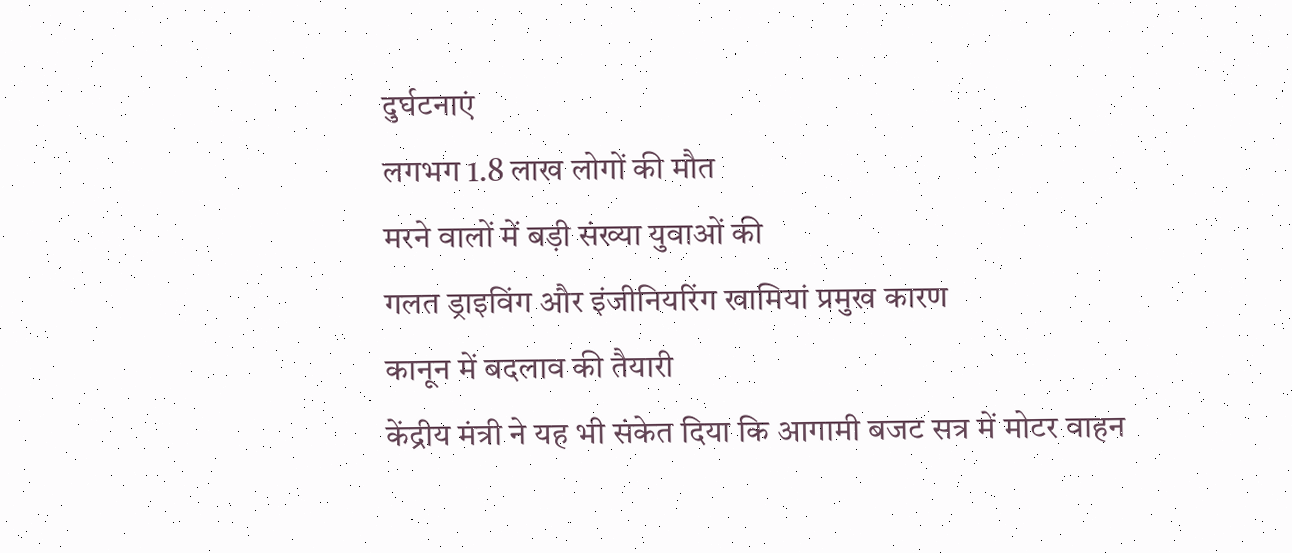दुर्घटनाएं
लगभग 1.8 लाख लोगों की मौत
मरने वालों में बड़ी संख्या युवाओं की
गलत ड्राइविंग और इंजीनियरिंग खामियां प्रमुख कारण
कानून में बदलाव की तैयारी
केंद्रीय मंत्री ने यह भी संकेत दिया कि आगामी बजट सत्र में मोटर वाहन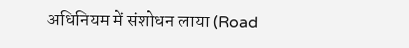अधिनियम में संशोधन लाया (Road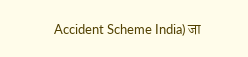Accident Scheme India) जा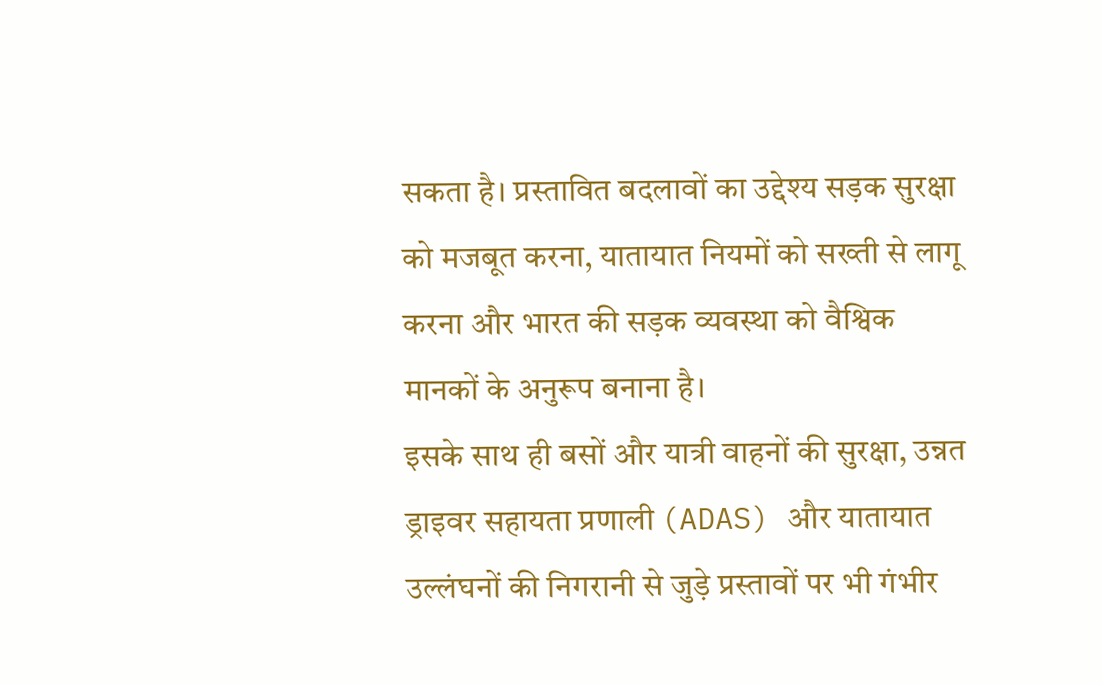सकता है। प्रस्तावित बदलावों का उद्देश्य सड़क सुरक्षा को मजबूत करना, यातायात नियमों को सख्ती से लागू करना और भारत की सड़क व्यवस्था को वैश्विक मानकों के अनुरूप बनाना है।
इसके साथ ही बसों और यात्री वाहनों की सुरक्षा, उन्नत ड्राइवर सहायता प्रणाली (ADAS) और यातायात उल्लंघनों की निगरानी से जुड़े प्रस्तावों पर भी गंभीर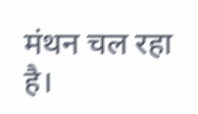मंथन चल रहा है।